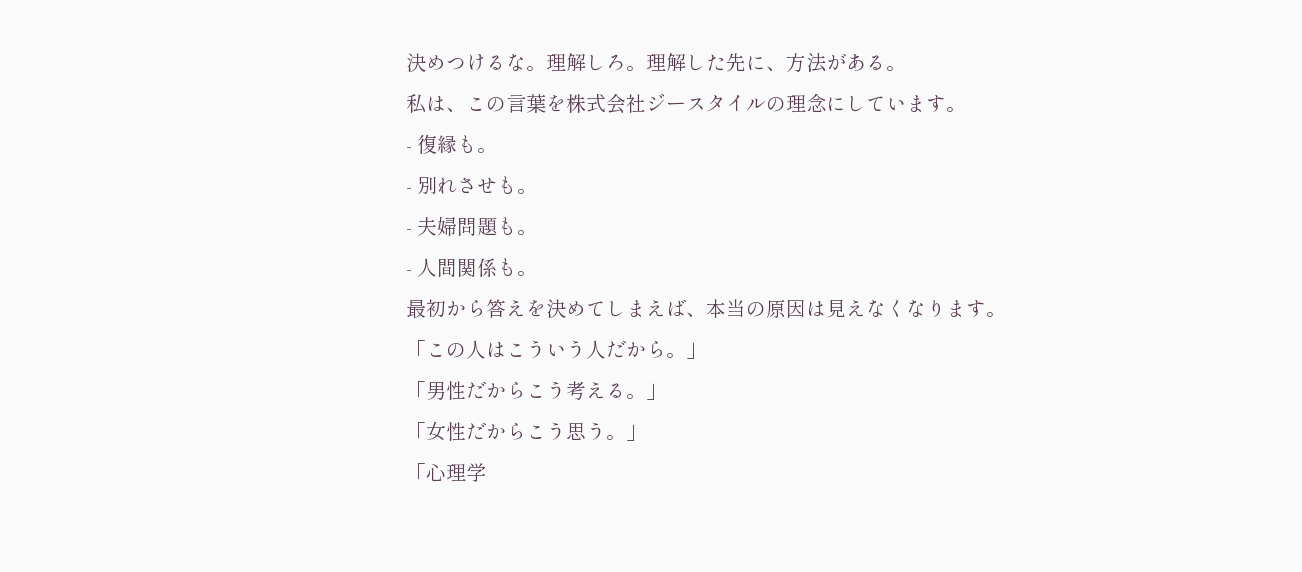決めつけるな。理解しろ。理解した先に、方法がある。
私は、この言葉を株式会社ジースタイルの理念にしています。
- 復縁も。
- 別れさせも。
- 夫婦問題も。
- 人間関係も。
最初から答えを決めてしまえば、本当の原因は見えなくなります。
「この人はこういう人だから。」
「男性だからこう考える。」
「女性だからこう思う。」
「心理学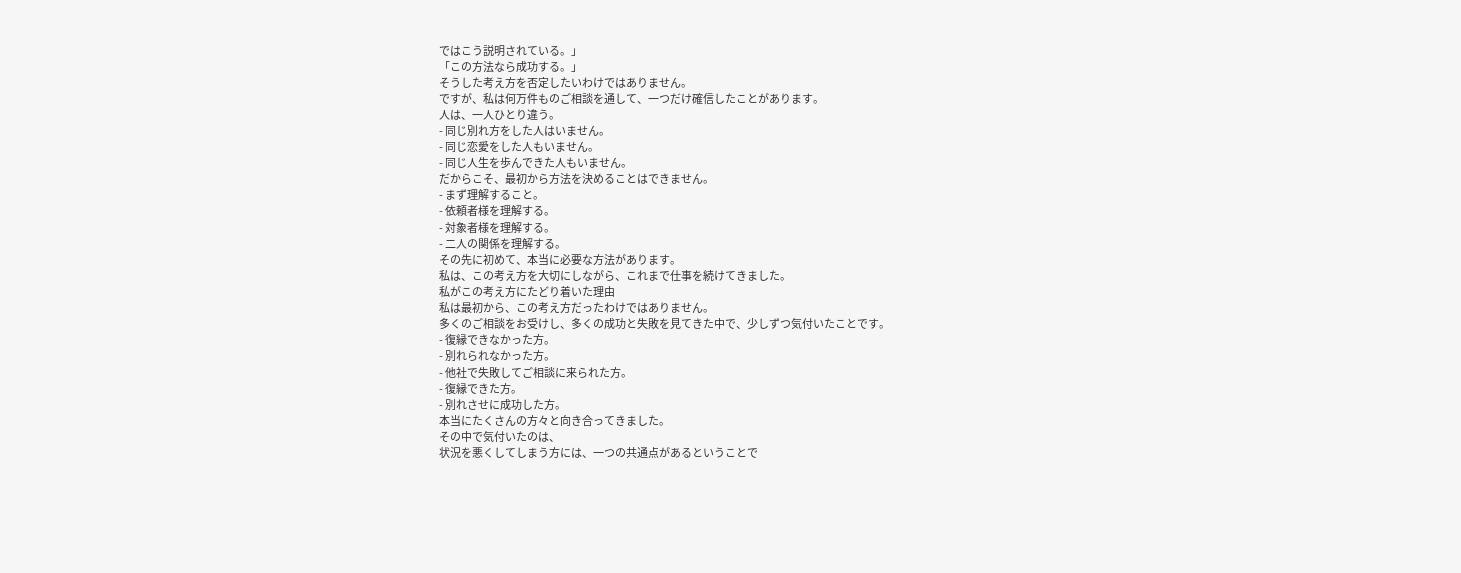ではこう説明されている。」
「この方法なら成功する。」
そうした考え方を否定したいわけではありません。
ですが、私は何万件ものご相談を通して、一つだけ確信したことがあります。
人は、一人ひとり違う。
- 同じ別れ方をした人はいません。
- 同じ恋愛をした人もいません。
- 同じ人生を歩んできた人もいません。
だからこそ、最初から方法を決めることはできません。
- まず理解すること。
- 依頼者様を理解する。
- 対象者様を理解する。
- 二人の関係を理解する。
その先に初めて、本当に必要な方法があります。
私は、この考え方を大切にしながら、これまで仕事を続けてきました。
私がこの考え方にたどり着いた理由
私は最初から、この考え方だったわけではありません。
多くのご相談をお受けし、多くの成功と失敗を見てきた中で、少しずつ気付いたことです。
- 復縁できなかった方。
- 別れられなかった方。
- 他社で失敗してご相談に来られた方。
- 復縁できた方。
- 別れさせに成功した方。
本当にたくさんの方々と向き合ってきました。
その中で気付いたのは、
状況を悪くしてしまう方には、一つの共通点があるということで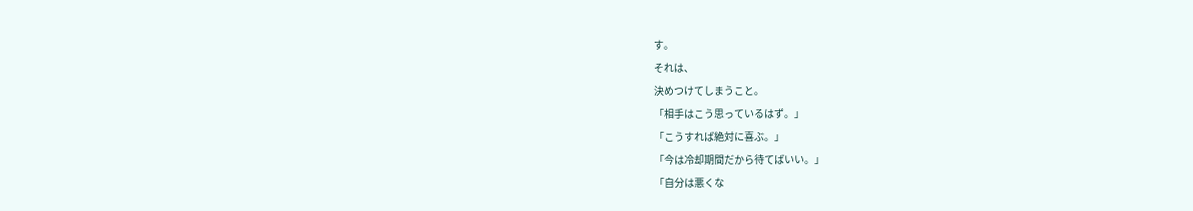す。
それは、
決めつけてしまうこと。
「相手はこう思っているはず。」
「こうすれば絶対に喜ぶ。」
「今は冷却期間だから待てばいい。」
「自分は悪くな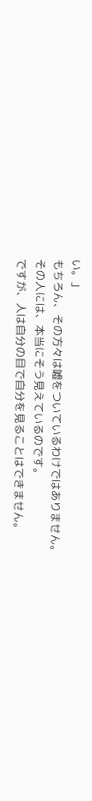い。」
もちろん、その方々は嘘をついているわけではありません。
その人には、本当にそう見えているのです。
ですが、人は自分の目で自分を見ることはできません。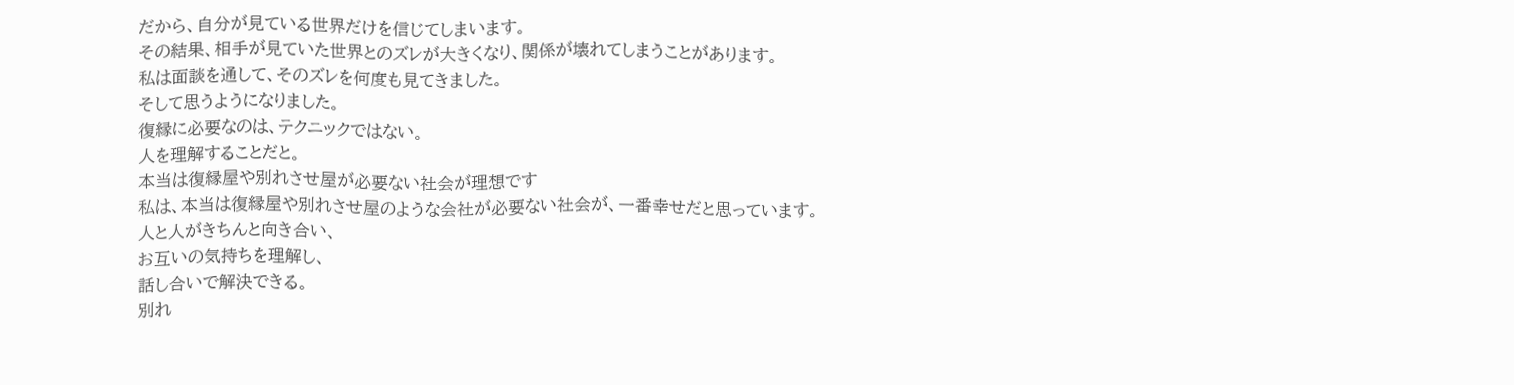だから、自分が見ている世界だけを信じてしまいます。
その結果、相手が見ていた世界とのズレが大きくなり、関係が壊れてしまうことがあります。
私は面談を通して、そのズレを何度も見てきました。
そして思うようになりました。
復縁に必要なのは、テクニックではない。
人を理解することだと。
本当は復縁屋や別れさせ屋が必要ない社会が理想です
私は、本当は復縁屋や別れさせ屋のような会社が必要ない社会が、一番幸せだと思っています。
人と人がきちんと向き合い、
お互いの気持ちを理解し、
話し合いで解決できる。
別れ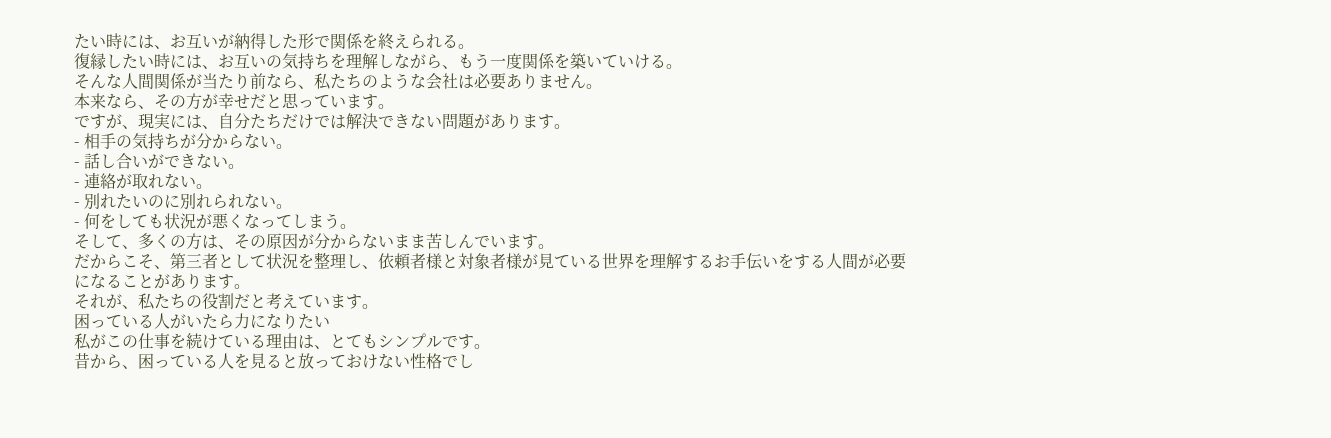たい時には、お互いが納得した形で関係を終えられる。
復縁したい時には、お互いの気持ちを理解しながら、もう一度関係を築いていける。
そんな人間関係が当たり前なら、私たちのような会社は必要ありません。
本来なら、その方が幸せだと思っています。
ですが、現実には、自分たちだけでは解決できない問題があります。
- 相手の気持ちが分からない。
- 話し合いができない。
- 連絡が取れない。
- 別れたいのに別れられない。
- 何をしても状況が悪くなってしまう。
そして、多くの方は、その原因が分からないまま苦しんでいます。
だからこそ、第三者として状況を整理し、依頼者様と対象者様が見ている世界を理解するお手伝いをする人間が必要になることがあります。
それが、私たちの役割だと考えています。
困っている人がいたら力になりたい
私がこの仕事を続けている理由は、とてもシンプルです。
昔から、困っている人を見ると放っておけない性格でし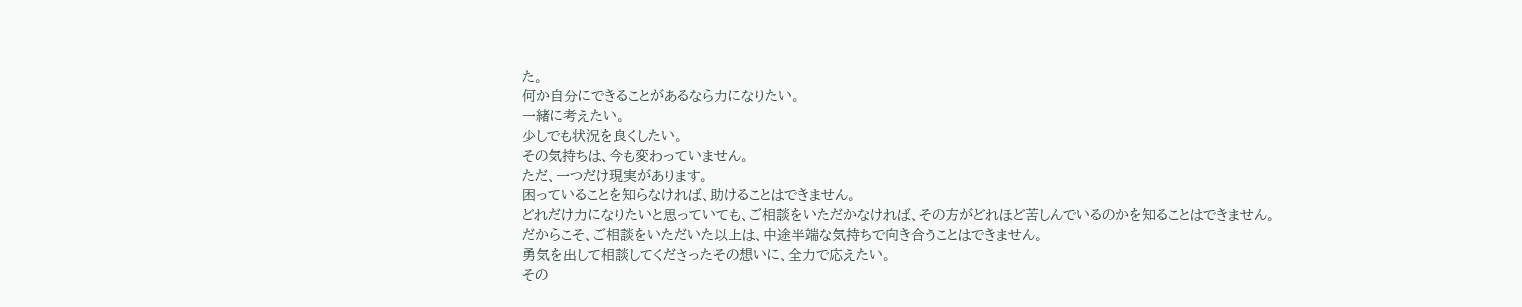た。
何か自分にできることがあるなら力になりたい。
一緒に考えたい。
少しでも状況を良くしたい。
その気持ちは、今も変わっていません。
ただ、一つだけ現実があります。
困っていることを知らなければ、助けることはできません。
どれだけ力になりたいと思っていても、ご相談をいただかなければ、その方がどれほど苦しんでいるのかを知ることはできません。
だからこそ、ご相談をいただいた以上は、中途半端な気持ちで向き合うことはできません。
勇気を出して相談してくださったその想いに、全力で応えたい。
その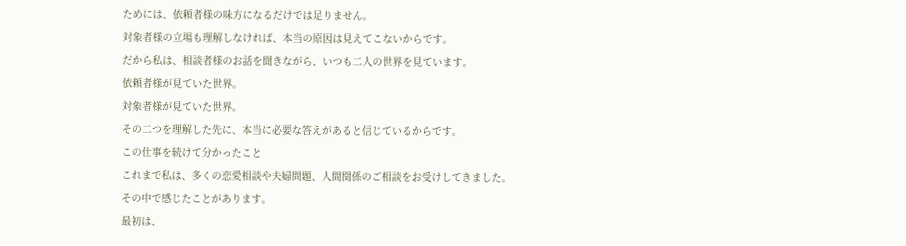ためには、依頼者様の味方になるだけでは足りません。
対象者様の立場も理解しなければ、本当の原因は見えてこないからです。
だから私は、相談者様のお話を聞きながら、いつも二人の世界を見ています。
依頼者様が見ていた世界。
対象者様が見ていた世界。
その二つを理解した先に、本当に必要な答えがあると信じているからです。
この仕事を続けて分かったこと
これまで私は、多くの恋愛相談や夫婦問題、人間関係のご相談をお受けしてきました。
その中で感じたことがあります。
最初は、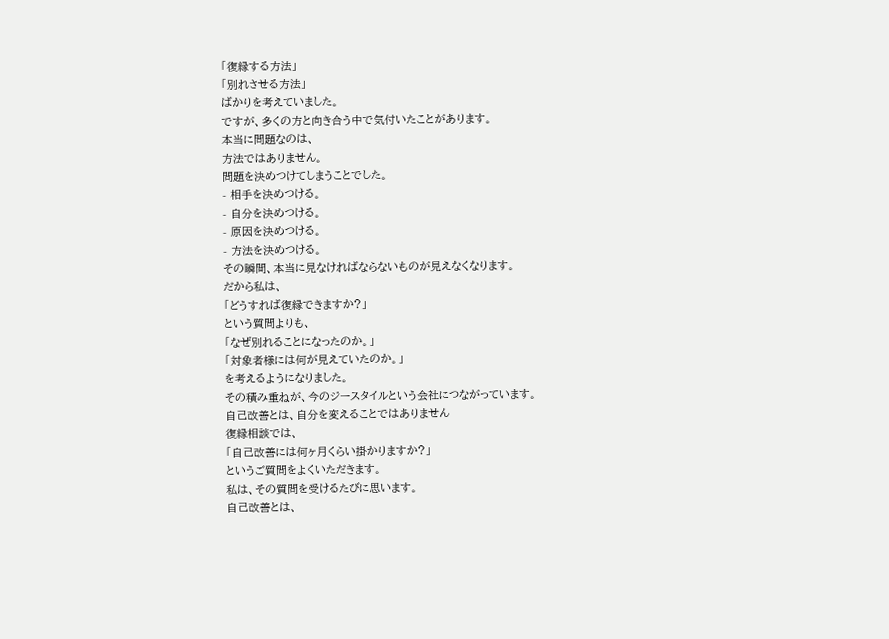「復縁する方法」
「別れさせる方法」
ばかりを考えていました。
ですが、多くの方と向き合う中で気付いたことがあります。
本当に問題なのは、
方法ではありません。
問題を決めつけてしまうことでした。
- 相手を決めつける。
- 自分を決めつける。
- 原因を決めつける。
- 方法を決めつける。
その瞬間、本当に見なければならないものが見えなくなります。
だから私は、
「どうすれば復縁できますか?」
という質問よりも、
「なぜ別れることになったのか。」
「対象者様には何が見えていたのか。」
を考えるようになりました。
その積み重ねが、今のジースタイルという会社につながっています。
自己改善とは、自分を変えることではありません
復縁相談では、
「自己改善には何ヶ月くらい掛かりますか?」
というご質問をよくいただきます。
私は、その質問を受けるたびに思います。
自己改善とは、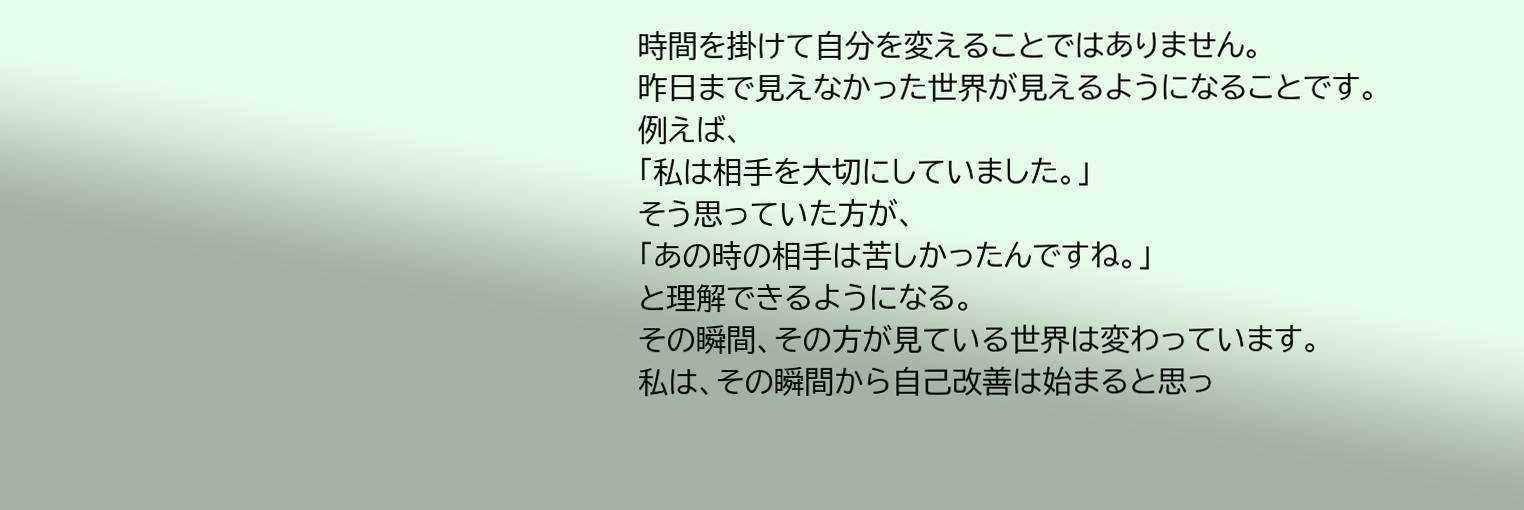時間を掛けて自分を変えることではありません。
昨日まで見えなかった世界が見えるようになることです。
例えば、
「私は相手を大切にしていました。」
そう思っていた方が、
「あの時の相手は苦しかったんですね。」
と理解できるようになる。
その瞬間、その方が見ている世界は変わっています。
私は、その瞬間から自己改善は始まると思っ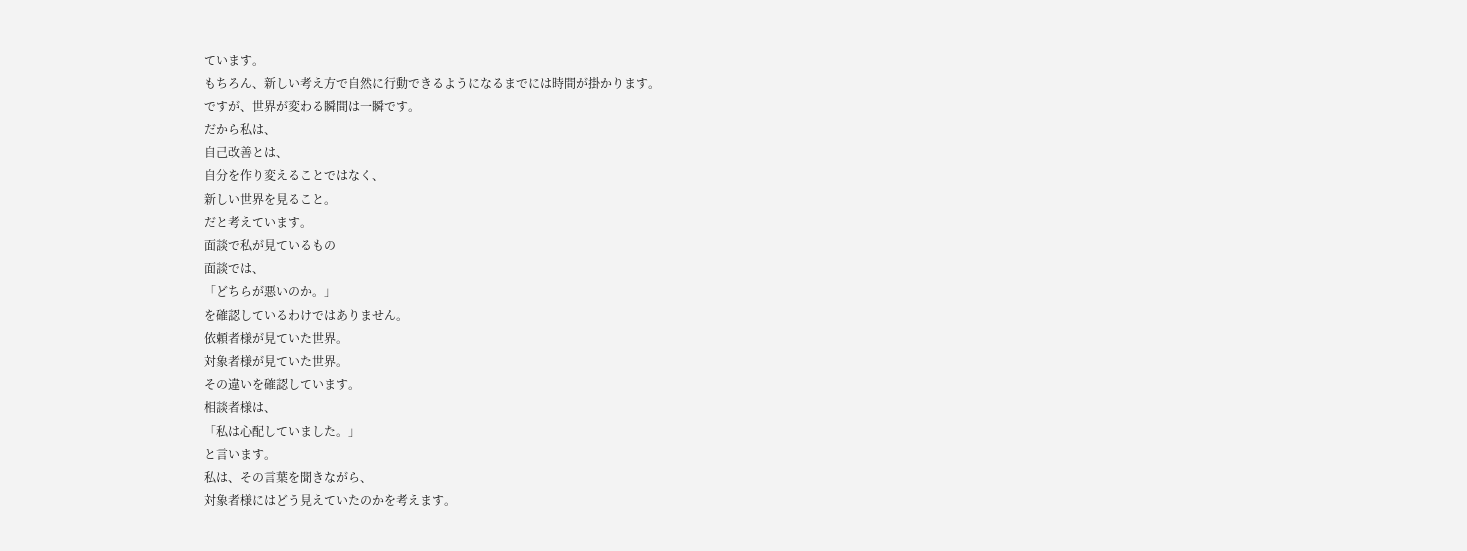ています。
もちろん、新しい考え方で自然に行動できるようになるまでには時間が掛かります。
ですが、世界が変わる瞬間は一瞬です。
だから私は、
自己改善とは、
自分を作り変えることではなく、
新しい世界を見ること。
だと考えています。
面談で私が見ているもの
面談では、
「どちらが悪いのか。」
を確認しているわけではありません。
依頼者様が見ていた世界。
対象者様が見ていた世界。
その違いを確認しています。
相談者様は、
「私は心配していました。」
と言います。
私は、その言葉を聞きながら、
対象者様にはどう見えていたのかを考えます。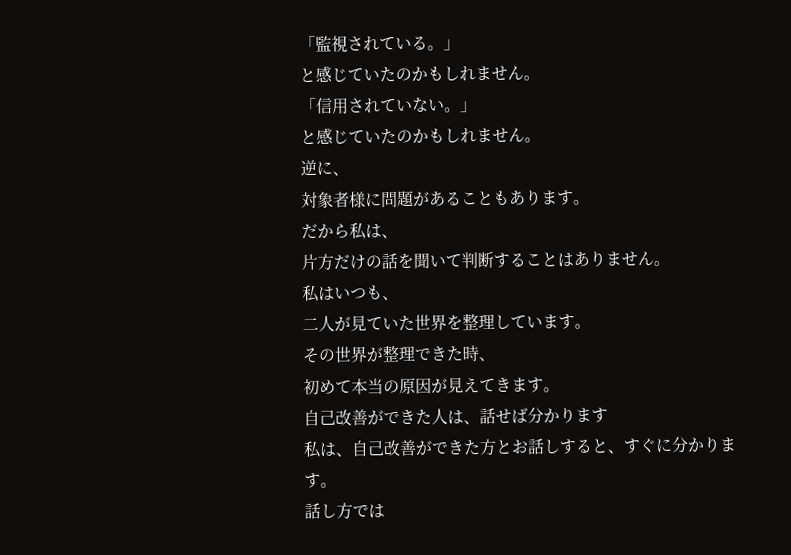「監視されている。」
と感じていたのかもしれません。
「信用されていない。」
と感じていたのかもしれません。
逆に、
対象者様に問題があることもあります。
だから私は、
片方だけの話を聞いて判断することはありません。
私はいつも、
二人が見ていた世界を整理しています。
その世界が整理できた時、
初めて本当の原因が見えてきます。
自己改善ができた人は、話せば分かります
私は、自己改善ができた方とお話しすると、すぐに分かります。
話し方では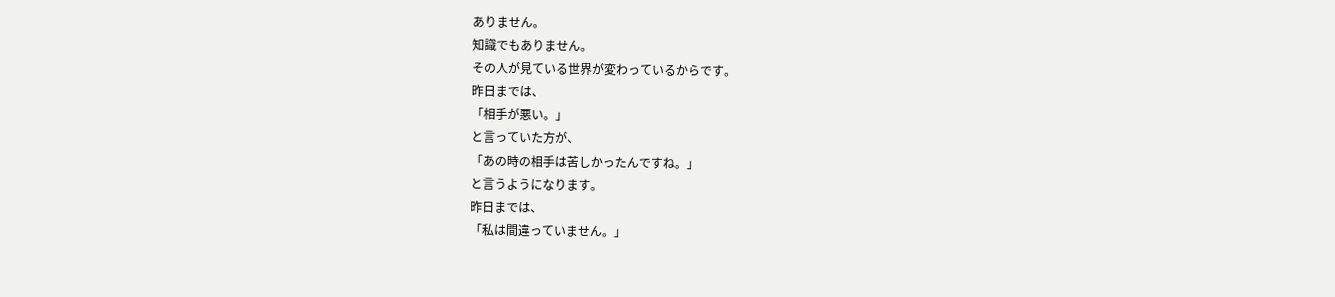ありません。
知識でもありません。
その人が見ている世界が変わっているからです。
昨日までは、
「相手が悪い。」
と言っていた方が、
「あの時の相手は苦しかったんですね。」
と言うようになります。
昨日までは、
「私は間違っていません。」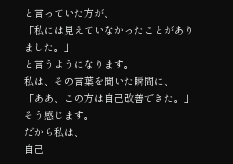と言っていた方が、
「私には見えていなかったことがありました。」
と言うようになります。
私は、その言葉を聞いた瞬間に、
「ああ、この方は自己改善できた。」
そう感じます。
だから私は、
自己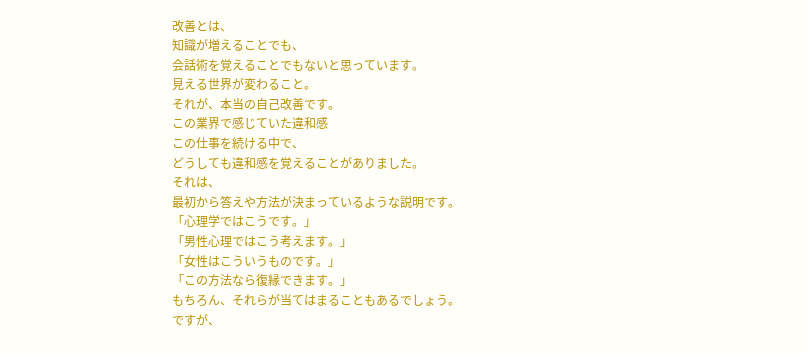改善とは、
知識が増えることでも、
会話術を覚えることでもないと思っています。
見える世界が変わること。
それが、本当の自己改善です。
この業界で感じていた違和感
この仕事を続ける中で、
どうしても違和感を覚えることがありました。
それは、
最初から答えや方法が決まっているような説明です。
「心理学ではこうです。」
「男性心理ではこう考えます。」
「女性はこういうものです。」
「この方法なら復縁できます。」
もちろん、それらが当てはまることもあるでしょう。
ですが、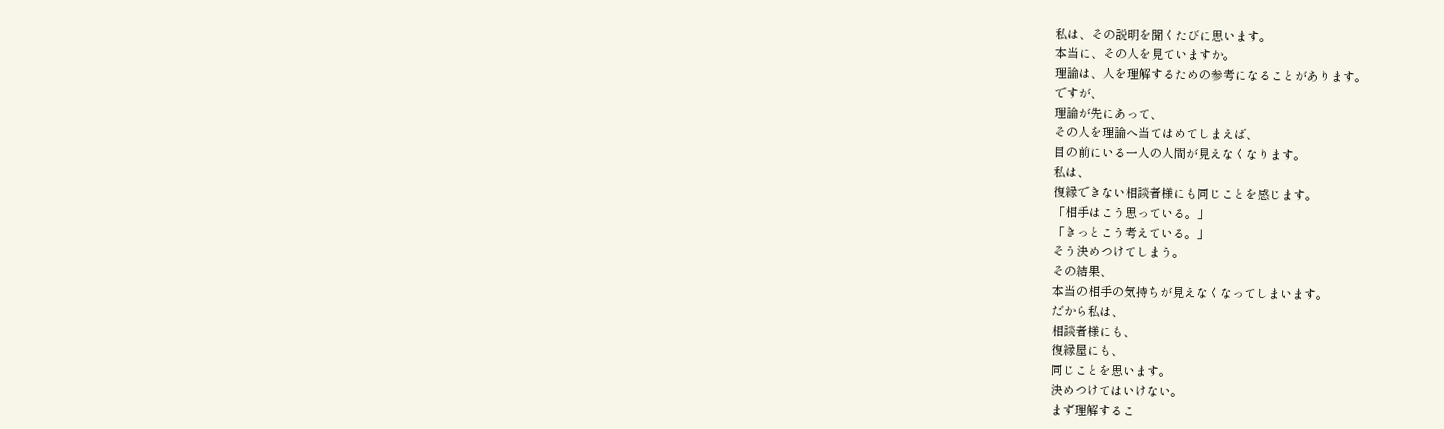私は、その説明を聞くたびに思います。
本当に、その人を見ていますか。
理論は、人を理解するための参考になることがあります。
ですが、
理論が先にあって、
その人を理論へ当てはめてしまえば、
目の前にいる一人の人間が見えなくなります。
私は、
復縁できない相談者様にも同じことを感じます。
「相手はこう思っている。」
「きっとこう考えている。」
そう決めつけてしまう。
その結果、
本当の相手の気持ちが見えなくなってしまいます。
だから私は、
相談者様にも、
復縁屋にも、
同じことを思います。
決めつけてはいけない。
まず理解するこ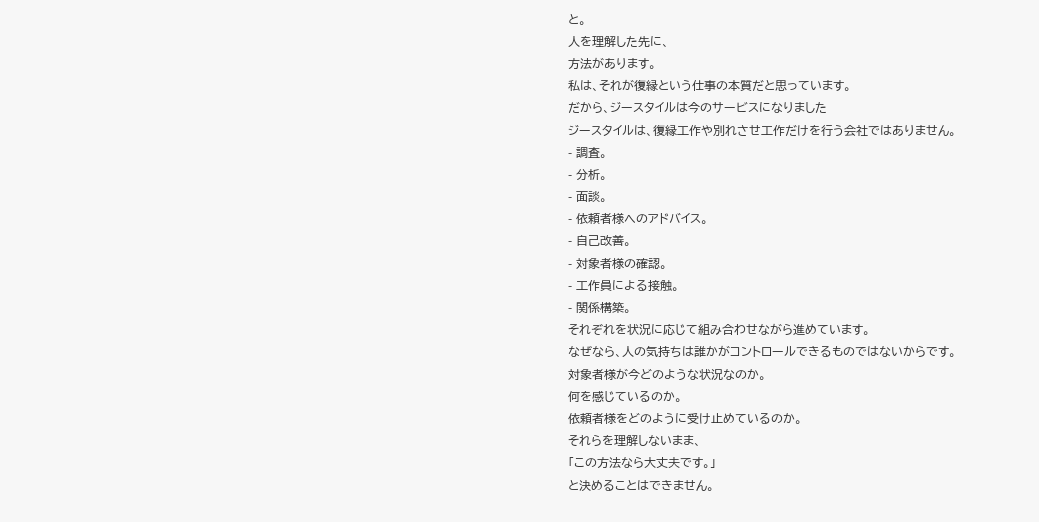と。
人を理解した先に、
方法があります。
私は、それが復縁という仕事の本質だと思っています。
だから、ジースタイルは今のサービスになりました
ジースタイルは、復縁工作や別れさせ工作だけを行う会社ではありません。
- 調査。
- 分析。
- 面談。
- 依頼者様へのアドバイス。
- 自己改善。
- 対象者様の確認。
- 工作員による接触。
- 関係構築。
それぞれを状況に応じて組み合わせながら進めています。
なぜなら、人の気持ちは誰かがコントロールできるものではないからです。
対象者様が今どのような状況なのか。
何を感じているのか。
依頼者様をどのように受け止めているのか。
それらを理解しないまま、
「この方法なら大丈夫です。」
と決めることはできません。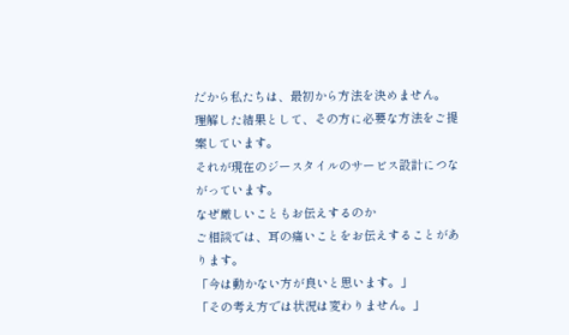だから私たちは、最初から方法を決めません。
理解した結果として、その方に必要な方法をご提案しています。
それが現在のジースタイルのサービス設計につながっています。
なぜ厳しいこともお伝えするのか
ご相談では、耳の痛いことをお伝えすることがあります。
「今は動かない方が良いと思います。」
「その考え方では状況は変わりません。」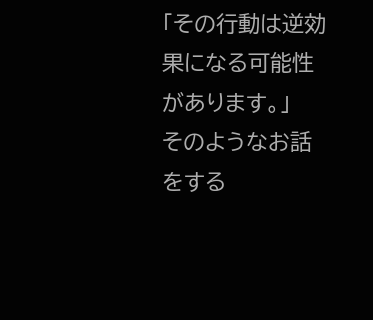「その行動は逆効果になる可能性があります。」
そのようなお話をする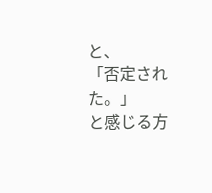と、
「否定された。」
と感じる方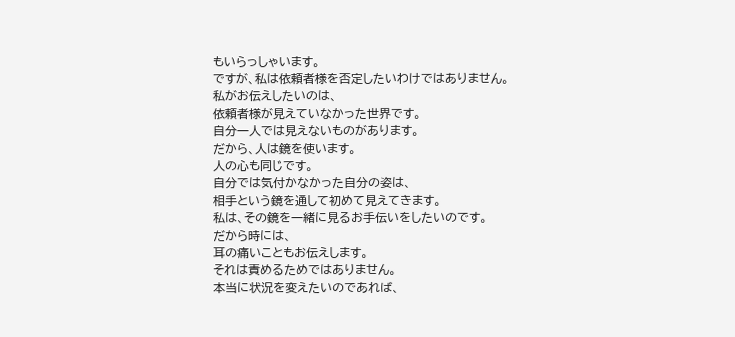もいらっしゃいます。
ですが、私は依頼者様を否定したいわけではありません。
私がお伝えしたいのは、
依頼者様が見えていなかった世界です。
自分一人では見えないものがあります。
だから、人は鏡を使います。
人の心も同じです。
自分では気付かなかった自分の姿は、
相手という鏡を通して初めて見えてきます。
私は、その鏡を一緒に見るお手伝いをしたいのです。
だから時には、
耳の痛いこともお伝えします。
それは責めるためではありません。
本当に状況を変えたいのであれば、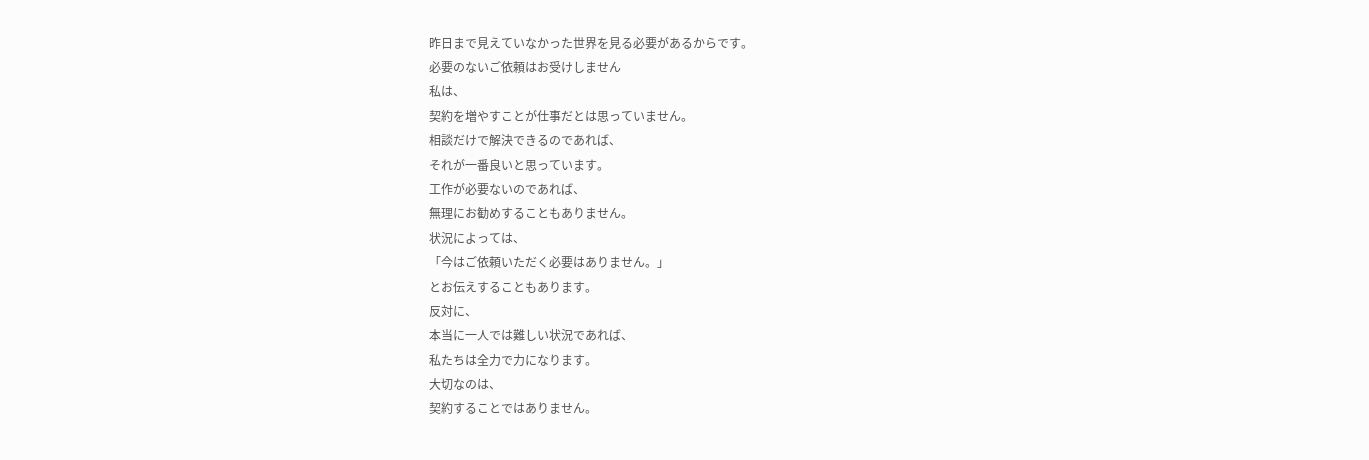昨日まで見えていなかった世界を見る必要があるからです。
必要のないご依頼はお受けしません
私は、
契約を増やすことが仕事だとは思っていません。
相談だけで解決できるのであれば、
それが一番良いと思っています。
工作が必要ないのであれば、
無理にお勧めすることもありません。
状況によっては、
「今はご依頼いただく必要はありません。」
とお伝えすることもあります。
反対に、
本当に一人では難しい状況であれば、
私たちは全力で力になります。
大切なのは、
契約することではありません。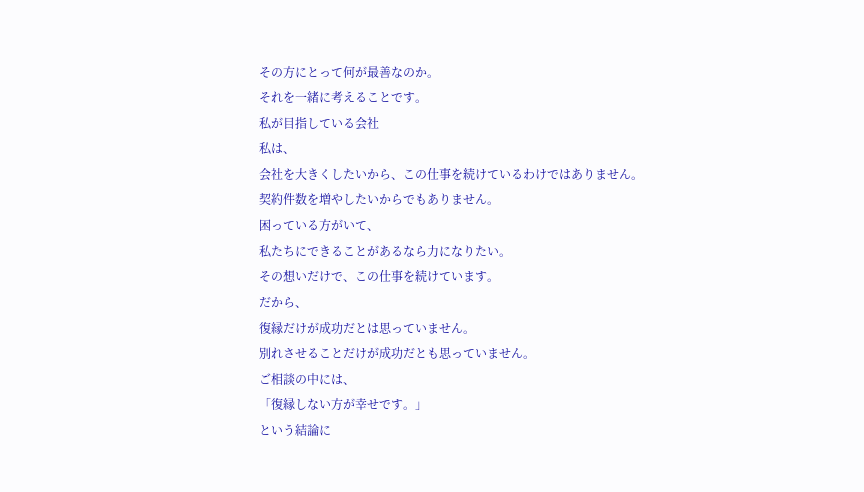その方にとって何が最善なのか。
それを一緒に考えることです。
私が目指している会社
私は、
会社を大きくしたいから、この仕事を続けているわけではありません。
契約件数を増やしたいからでもありません。
困っている方がいて、
私たちにできることがあるなら力になりたい。
その想いだけで、この仕事を続けています。
だから、
復縁だけが成功だとは思っていません。
別れさせることだけが成功だとも思っていません。
ご相談の中には、
「復縁しない方が幸せです。」
という結論に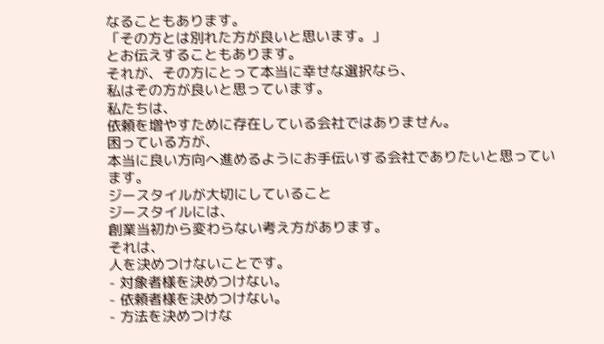なることもあります。
「その方とは別れた方が良いと思います。」
とお伝えすることもあります。
それが、その方にとって本当に幸せな選択なら、
私はその方が良いと思っています。
私たちは、
依頼を増やすために存在している会社ではありません。
困っている方が、
本当に良い方向へ進めるようにお手伝いする会社でありたいと思っています。
ジースタイルが大切にしていること
ジースタイルには、
創業当初から変わらない考え方があります。
それは、
人を決めつけないことです。
- 対象者様を決めつけない。
- 依頼者様を決めつけない。
- 方法を決めつけな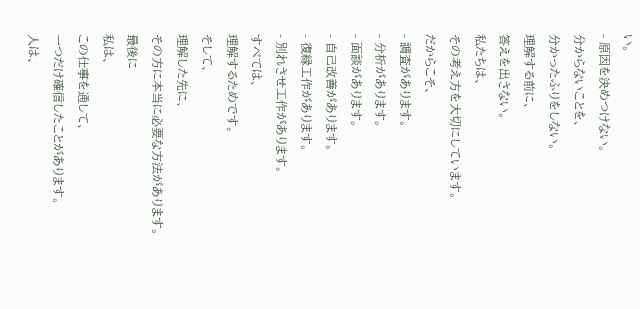い。
- 原因を決めつけない。
分からないことを、
分かったふりをしない。
理解する前に、
答えを出さない。
私たちは、
その考え方を大切にしています。
だからこそ、
- 調査があります。
- 分析があります。
- 面談があります。
- 自己改善があります。
- 復縁工作があります。
- 別れさせ工作があります。
すべては、
理解するためです。
そして、
理解した先に、
その方に本当に必要な方法があります。
最後に
私は、
この仕事を通して、
一つだけ確信したことがあります。
人は、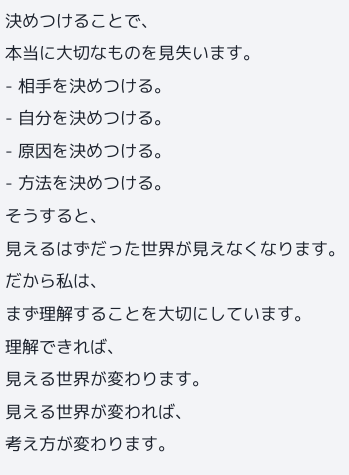決めつけることで、
本当に大切なものを見失います。
- 相手を決めつける。
- 自分を決めつける。
- 原因を決めつける。
- 方法を決めつける。
そうすると、
見えるはずだった世界が見えなくなります。
だから私は、
まず理解することを大切にしています。
理解できれば、
見える世界が変わります。
見える世界が変われば、
考え方が変わります。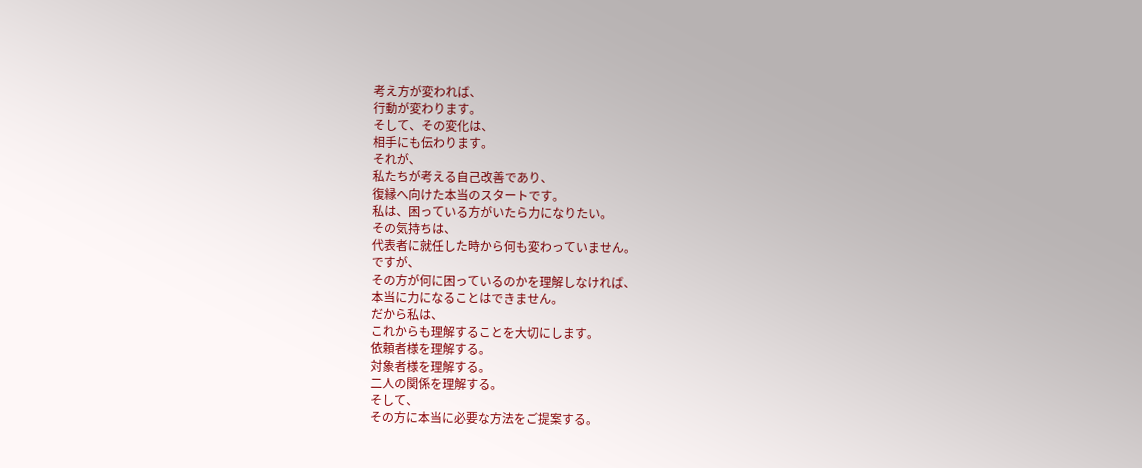考え方が変われば、
行動が変わります。
そして、その変化は、
相手にも伝わります。
それが、
私たちが考える自己改善であり、
復縁へ向けた本当のスタートです。
私は、困っている方がいたら力になりたい。
その気持ちは、
代表者に就任した時から何も変わっていません。
ですが、
その方が何に困っているのかを理解しなければ、
本当に力になることはできません。
だから私は、
これからも理解することを大切にします。
依頼者様を理解する。
対象者様を理解する。
二人の関係を理解する。
そして、
その方に本当に必要な方法をご提案する。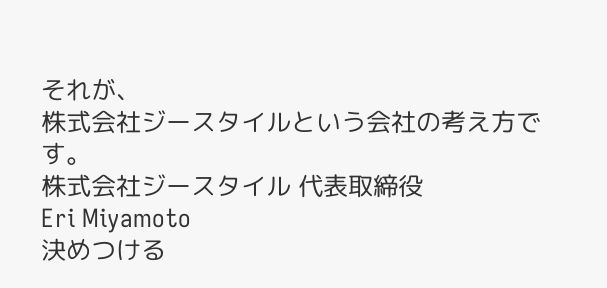それが、
株式会社ジースタイルという会社の考え方です。
株式会社ジースタイル 代表取締役
Eri Miyamoto
決めつける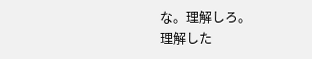な。理解しろ。
理解した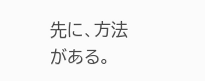先に、方法がある。